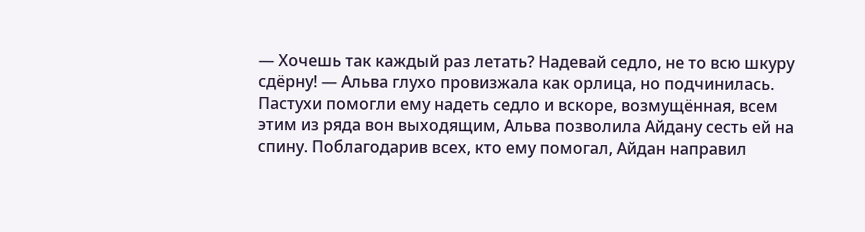— Хочешь так каждый раз летать? Надевай седло, не то всю шкуру сдёрну! — Альва глухо провизжала как орлица, но подчинилась. Пастухи помогли ему надеть седло и вскоре, возмущённая, всем этим из ряда вон выходящим, Альва позволила Айдану сесть ей на спину. Поблагодарив всех, кто ему помогал, Айдан направил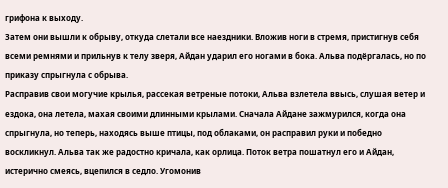грифона к выходу.
Затем они вышли к обрыву, откуда слетали все наездники. Вложив ноги в стремя, пристигнув себя всеми ремнями и прильнув к телу зверя, Айдан ударил его ногами в бока. Альва подёргалась, но по приказу спрыгнула с обрыва.
Расправив свои могучие крылья, рассекая ветреные потоки, Альва взлетела ввысь, слушая ветер и ездока, она летела, махая своими длинными крылами. Сначала Айдане зажмурился, когда она спрыгнула, но теперь, находясь выше птицы, под облаками, он расправил руки и победно воскликнул. Альва так же радостно кричала, как орлица. Поток ветра пошатнул его и Айдан, истерично смеясь, вцепился в седло. Угомонив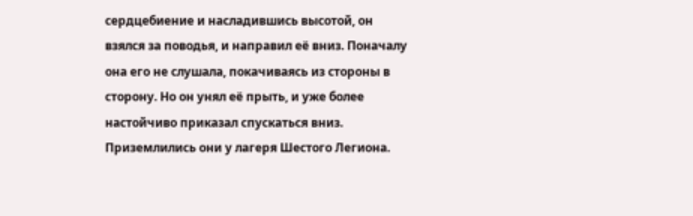сердцебиение и насладившись высотой, он взялся за поводья, и направил её вниз. Поначалу она его не слушала, покачиваясь из стороны в сторону. Но он унял её прыть, и уже более настойчиво приказал спускаться вниз.
Приземлились они у лагеря Шестого Легиона.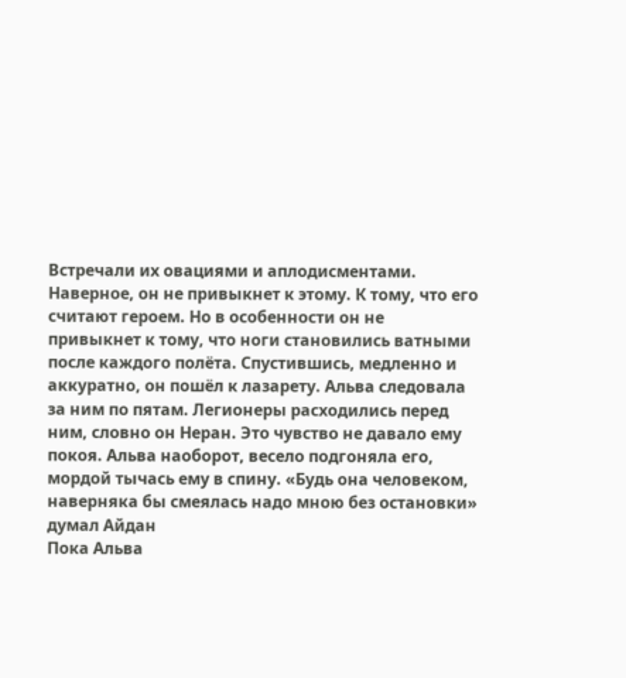Встречали их овациями и аплодисментами. Наверное, он не привыкнет к этому. К тому, что его считают героем. Но в особенности он не привыкнет к тому, что ноги становились ватными после каждого полёта. Спустившись, медленно и аккуратно, он пошёл к лазарету. Альва следовала за ним по пятам. Легионеры расходились перед ним, словно он Неран. Это чувство не давало ему покоя. Альва наоборот, весело подгоняла его, мордой тычась ему в спину. «Будь она человеком, наверняка бы смеялась надо мною без остановки» думал Айдан
Пока Альва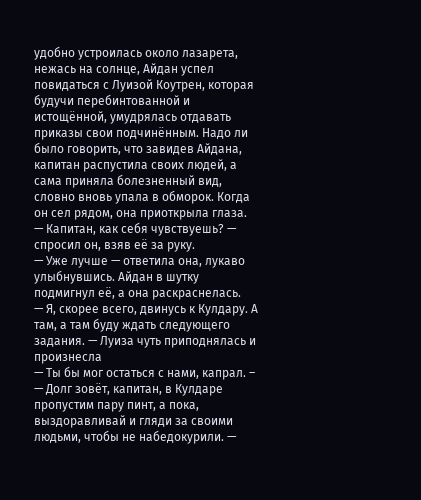удобно устроилась около лазарета, нежась на солнце, Айдан успел повидаться с Луизой Коутрен, которая будучи перебинтованной и истощённой, умудрялась отдавать приказы свои подчинённым. Надо ли было говорить, что завидев Айдана, капитан распустила своих людей, а сама приняла болезненный вид, словно вновь упала в обморок. Когда он сел рядом, она приоткрыла глаза.
— Капитан, как себя чувствуешь? — спросил он, взяв её за руку.
— Уже лучше — ответила она, лукаво улыбнувшись. Айдан в шутку подмигнул её, а она раскраснелась.
— Я, скорее всего, двинусь к Кулдару. А там, а там буду ждать следующего задания. — Луиза чуть приподнялась и произнесла
— Ты бы мог остаться с нами, капрал. –
— Долг зовёт, капитан, в Кулдаре пропустим пару пинт, а пока, выздоравливай и гляди за своими людьми, чтобы не набедокурили. —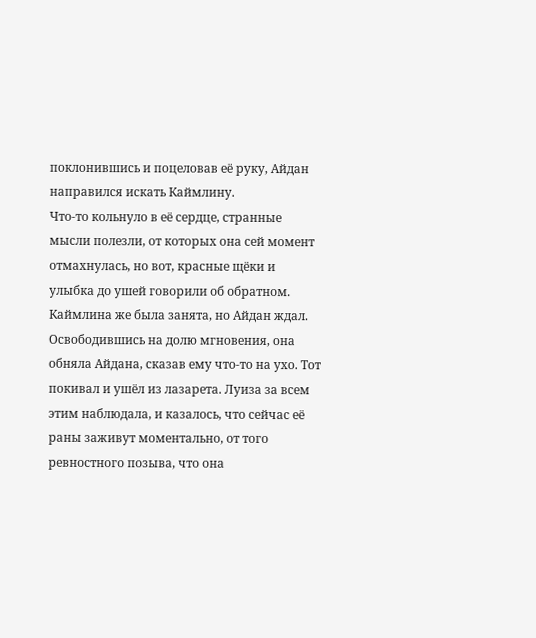поклонившись и поцеловав её руку, Айдан направился искать Каймлину.
Что-то кольнуло в её сердце, странные мысли полезли, от которых она сей момент отмахнулась, но вот, красные щёки и улыбка до ушей говорили об обратном.
Каймлина же была занята, но Айдан ждал. Освободившись на долю мгновения, она обняла Айдана, сказав ему что-то на ухо. Тот покивал и ушёл из лазарета. Луиза за всем этим наблюдала, и казалось, что сейчас её раны заживут моментально, от того ревностного позыва, что она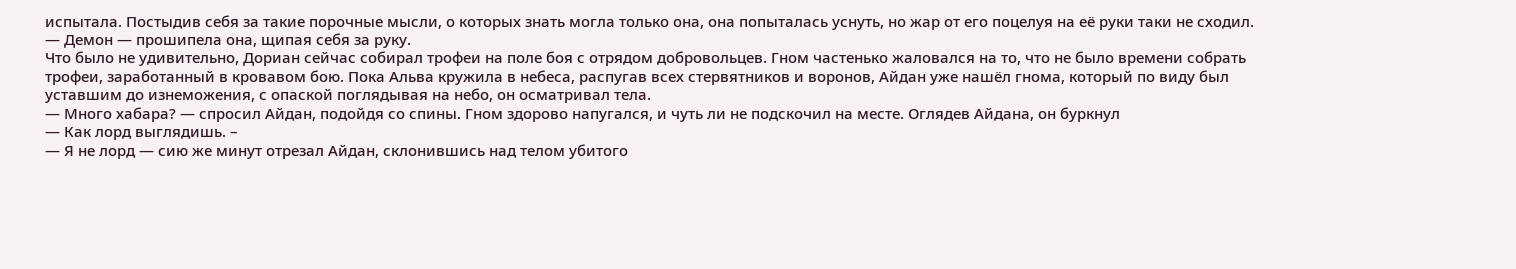испытала. Постыдив себя за такие порочные мысли, о которых знать могла только она, она попыталась уснуть, но жар от его поцелуя на её руки таки не сходил.
— Демон — прошипела она, щипая себя за руку.
Что было не удивительно, Дориан сейчас собирал трофеи на поле боя с отрядом добровольцев. Гном частенько жаловался на то, что не было времени собрать трофеи, заработанный в кровавом бою. Пока Альва кружила в небеса, распугав всех стервятников и воронов, Айдан уже нашёл гнома, который по виду был уставшим до изнеможения, с опаской поглядывая на небо, он осматривал тела.
— Много хабара? — спросил Айдан, подойдя со спины. Гном здорово напугался, и чуть ли не подскочил на месте. Оглядев Айдана, он буркнул
— Как лорд выглядишь. –
— Я не лорд — сию же минут отрезал Айдан, склонившись над телом убитого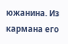южанина. Из кармана его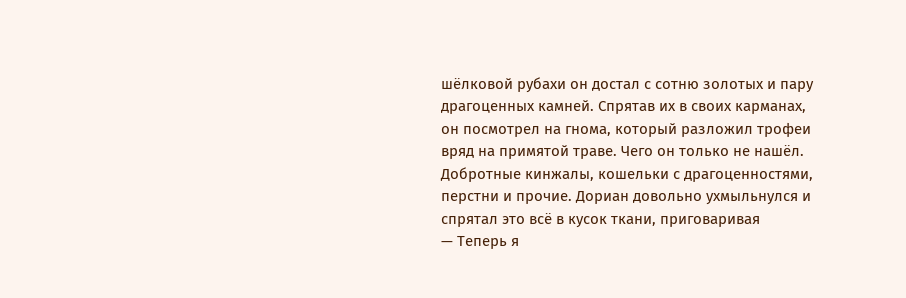шёлковой рубахи он достал с сотню золотых и пару драгоценных камней. Спрятав их в своих карманах, он посмотрел на гнома, который разложил трофеи вряд на примятой траве. Чего он только не нашёл. Добротные кинжалы, кошельки с драгоценностями, перстни и прочие. Дориан довольно ухмыльнулся и спрятал это всё в кусок ткани, приговаривая
— Теперь я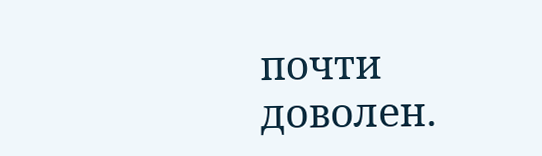почти доволен.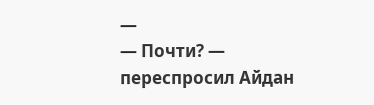—
— Почти? — переспросил Айдан